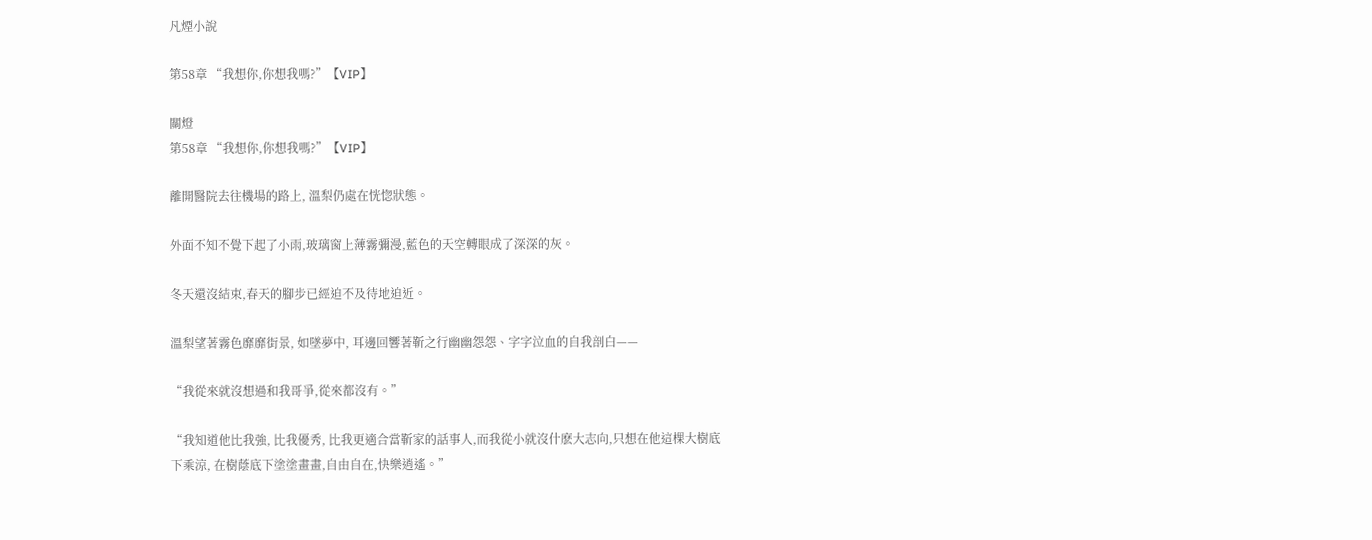凡煙小說

第58章 “我想你,你想我嗎?”【VIP】

關燈
第58章 “我想你,你想我嗎?”【VIP】

離開醫院去往機場的路上, 溫梨仍處在恍惚狀態。

外面不知不覺下起了小雨,玻璃窗上薄霧彌漫,藍色的天空轉眼成了深深的灰。

冬天還沒結束,春天的腳步已經迫不及待地迫近。

溫梨望著霧色靡靡街景, 如墜夢中, 耳邊回響著靳之行幽幽怨怨、字字泣血的自我剖白——

“我從來就沒想過和我哥爭,從來都沒有。”

“我知道他比我強, 比我優秀, 比我更適合當靳家的話事人,而我從小就沒什麽大志向,只想在他這棵大樹底下乘涼, 在樹蔭底下塗塗畫畫,自由自在,快樂逍遙。”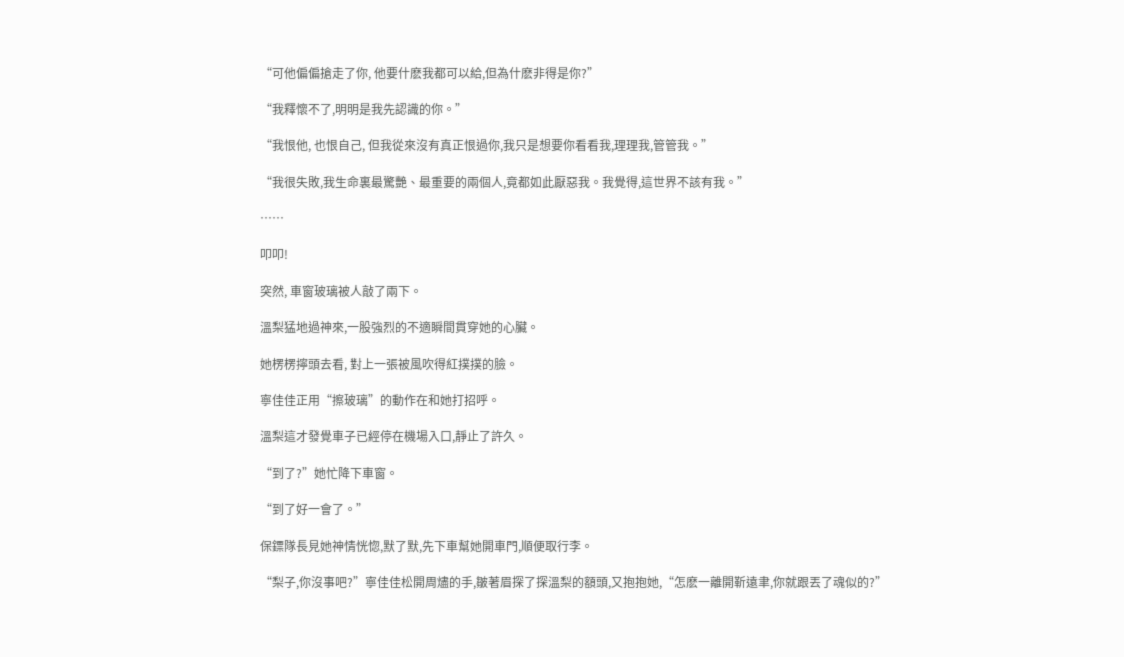“可他偏偏搶走了你, 他要什麽我都可以給,但為什麽非得是你?”

“我釋懷不了,明明是我先認識的你。”

“我恨他, 也恨自己, 但我從來沒有真正恨過你,我只是想要你看看我,理理我,管管我。”

“我很失敗,我生命裏最驚艷、最重要的兩個人,竟都如此厭惡我。我覺得,這世界不該有我。”

……

叩叩!

突然, 車窗玻璃被人敲了兩下。

溫梨猛地過神來,一股強烈的不適瞬間貫穿她的心臟。

她楞楞擰頭去看, 對上一張被風吹得紅撲撲的臉。

寧佳佳正用“擦玻璃”的動作在和她打招呼。

溫梨這才發覺車子已經停在機場入口,靜止了許久。

“到了?”她忙降下車窗。

“到了好一會了。”

保鏢隊長見她神情恍惚,默了默,先下車幫她開車門,順便取行李。

“梨子,你沒事吧?”寧佳佳松開周燼的手,皺著眉探了探溫梨的額頭,又抱抱她,“怎麽一離開靳遠聿,你就跟丟了魂似的?”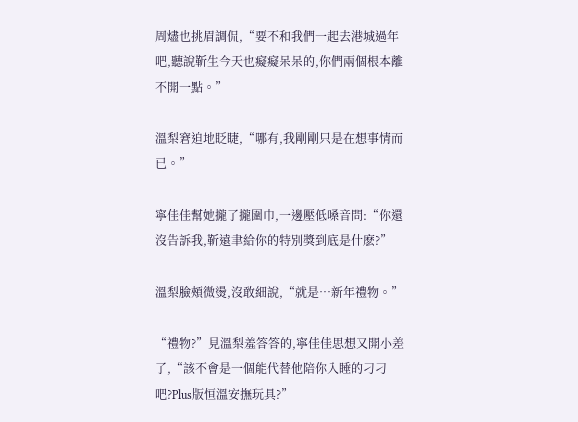周燼也挑眉調侃,“要不和我們一起去港城過年吧,聽說靳生今天也癡癡呆呆的,你們兩個根本離不開一點。”

溫梨窘迫地眨睫,“哪有,我剛剛只是在想事情而已。”

寧佳佳幫她攏了攏圍巾,一邊壓低嗓音問:“你還沒告訴我,靳遠聿給你的特別獎到底是什麽?”

溫梨臉頰微燙,沒敢細說,“就是…新年禮物。”

“禮物?”見溫梨羞答答的,寧佳佳思想又開小差了,“該不會是一個能代替他陪你入睡的刁刁吧?Plus版恒溫安撫玩具?”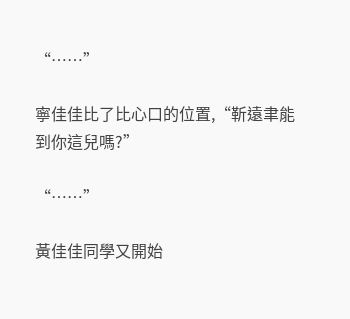“……”

寧佳佳比了比心口的位置,“靳遠聿能到你這兒嗎?”

“……”

黃佳佳同學又開始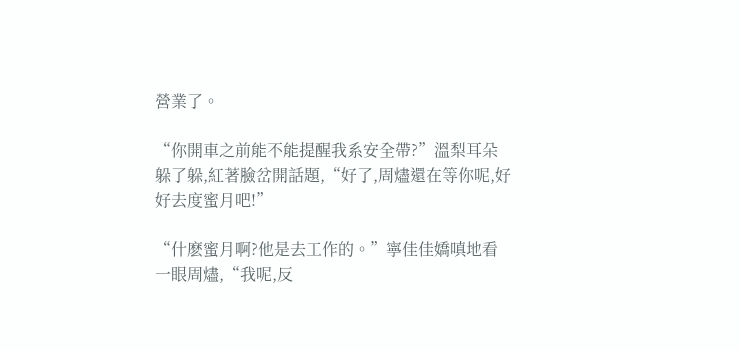營業了。

“你開車之前能不能提醒我系安全帶?”溫梨耳朵躲了躲,紅著臉岔開話題,“好了,周燼還在等你呢,好好去度蜜月吧!”

“什麽蜜月啊?他是去工作的。”寧佳佳嬌嗔地看一眼周燼,“我呢,反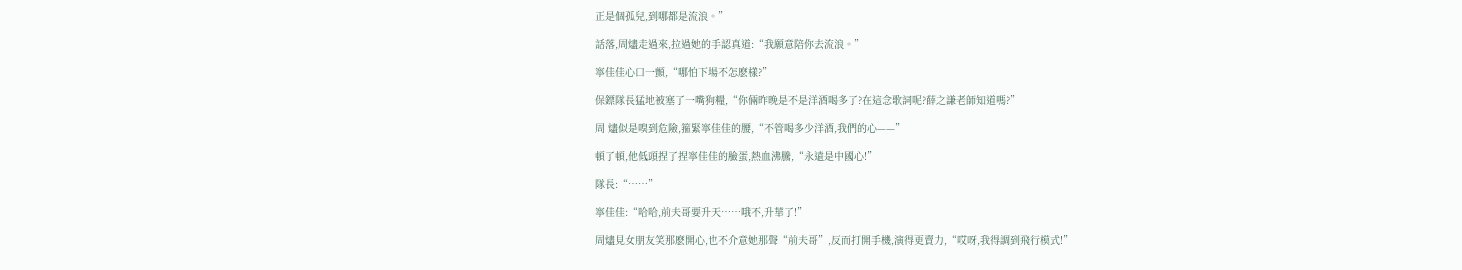正是個孤兒,到哪都是流浪。”

話落,周燼走過來,拉過她的手認真道:“我願意陪你去流浪。”

寧佳佳心口一顫,“哪怕下場不怎麽樣?”

保鏢隊長猛地被塞了一嘴狗糧,“你倆昨晚是不是洋酒喝多了?在這念歌詞呢?薛之謙老師知道嗎?”

周 燼似是嗅到危險,箍緊寧佳佳的腰,“不管喝多少洋酒,我們的心——”

頓了頓,他低頭捏了捏寧佳佳的臉蛋,熱血沸騰,“永遠是中國心!”

隊長:“……”

寧佳佳:“哈哈,前夫哥要升天……哦不,升華了!”

周燼見女朋友笑那麽開心,也不介意她那聲“前夫哥”,反而打開手機,演得更賣力,“哎呀,我得調到飛行模式!”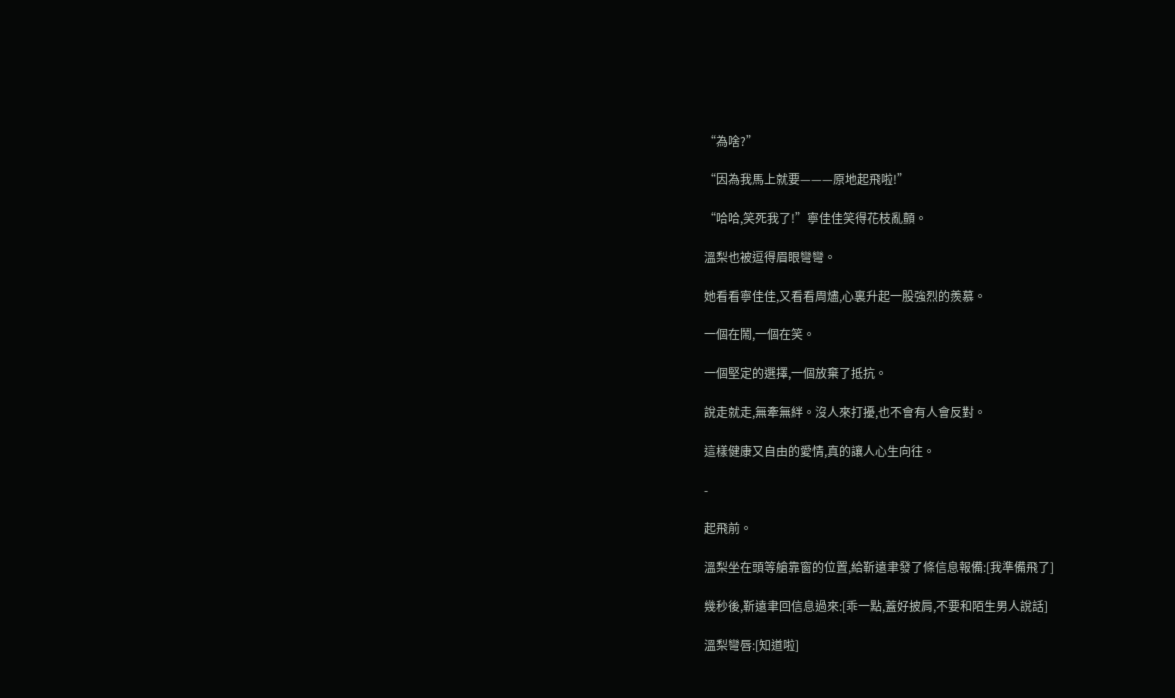“為啥?”

“因為我馬上就要———原地起飛啦!”

“哈哈,笑死我了!”寧佳佳笑得花枝亂顫。

溫梨也被逗得眉眼彎彎。

她看看寧佳佳,又看看周燼,心裏升起一股強烈的羨慕。

一個在鬧,一個在笑。

一個堅定的選擇,一個放棄了抵抗。

說走就走,無牽無絆。沒人來打擾,也不會有人會反對。

這樣健康又自由的愛情,真的讓人心生向往。

-

起飛前。

溫梨坐在頭等艙靠窗的位置,給靳遠聿發了條信息報備:[我準備飛了]

幾秒後,靳遠聿回信息過來:[乖一點,蓋好披肩,不要和陌生男人說話]

溫梨彎唇:[知道啦]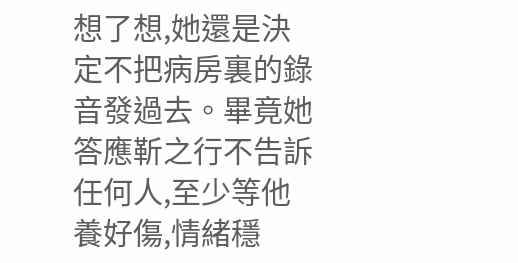想了想,她還是決定不把病房裏的錄音發過去。畢竟她答應靳之行不告訴任何人,至少等他養好傷,情緒穩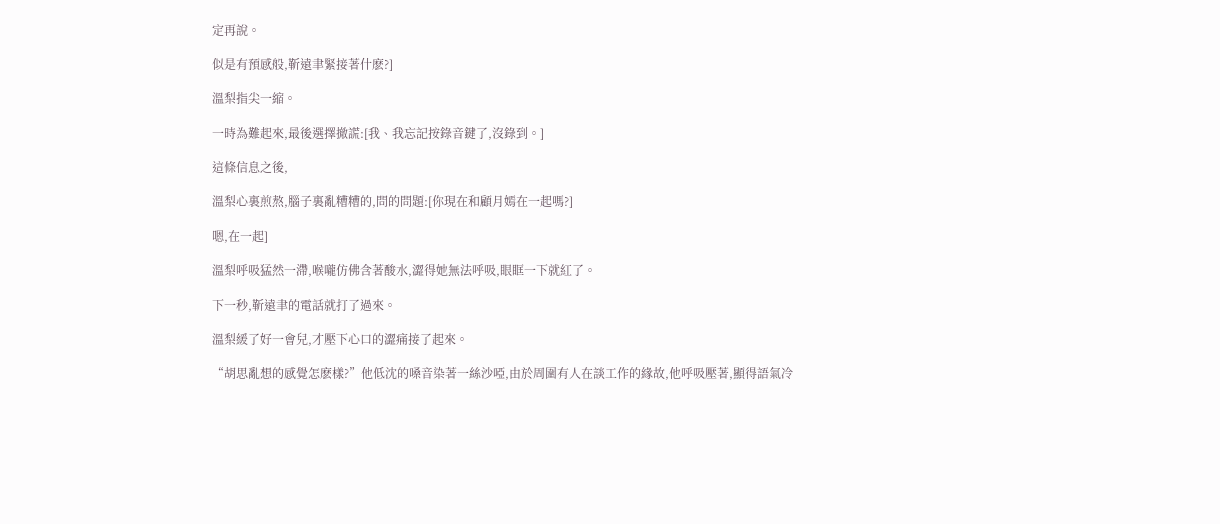定再說。

似是有預感般,靳遠聿緊接著什麽?]

溫梨指尖一縮。

一時為難起來,最後選擇撤謊:[我、我忘記按錄音鍵了,沒錄到。]

這條信息之後,

溫梨心裏煎熬,腦子裏亂糟糟的,問的問題:[你現在和顧月嫣在一起嗎?]

嗯,在一起]

溫梨呼吸猛然一滯,喉嚨仿佛含著酸水,澀得她無法呼吸,眼眶一下就紅了。

下一秒,靳遠聿的電話就打了過來。

溫梨緩了好一會兒,才壓下心口的澀痛接了起來。

“胡思亂想的感覺怎麽樣?”他低沈的嗓音染著一絲沙啞,由於周圍有人在談工作的緣故,他呼吸壓著,顯得語氣冷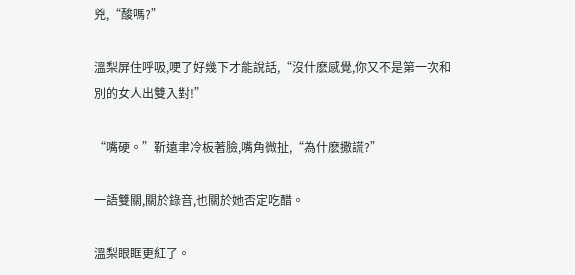兇,“酸嗎?”

溫梨屏住呼吸,哽了好幾下才能說話,“沒什麽感覺,你又不是第一次和別的女人出雙入對!”

“嘴硬。”靳遠聿冷板著臉,嘴角微扯,“為什麽撒謊?”

一語雙關,關於錄音,也關於她否定吃醋。

溫梨眼眶更紅了。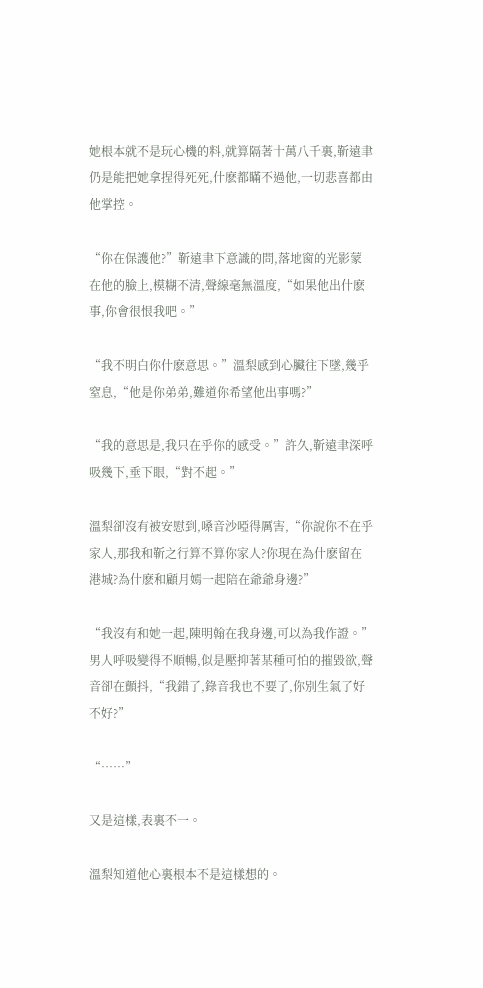她根本就不是玩心機的料,就算隔著十萬八千裏,靳遠聿仍是能把她拿捏得死死,什麽都瞞不過他,一切悲喜都由他掌控。

“你在保護他?”靳遠聿下意識的問,落地窗的光影蒙在他的臉上,模糊不清,聲線毫無溫度,“如果他出什麽事,你會很恨我吧。”

“我不明白你什麽意思。”溫梨感到心臟往下墜,幾乎窒息,“他是你弟弟,難道你希望他出事嗎?”

“我的意思是,我只在乎你的感受。”許久,靳遠聿深呼吸幾下,垂下眼,“對不起。”

溫梨卻沒有被安慰到,嗓音沙啞得厲害,“你說你不在乎家人,那我和靳之行算不算你家人?你現在為什麽留在港城?為什麽和顧月嫣一起陪在爺爺身邊?”

“我沒有和她一起,陳明翰在我身邊,可以為我作證。”男人呼吸變得不順暢,似是壓抑著某種可怕的摧毀欲,聲音卻在顫抖,“我錯了,錄音我也不要了,你別生氣了好不好?”

“……”

又是這樣,表裏不一。

溫梨知道他心裏根本不是這樣想的。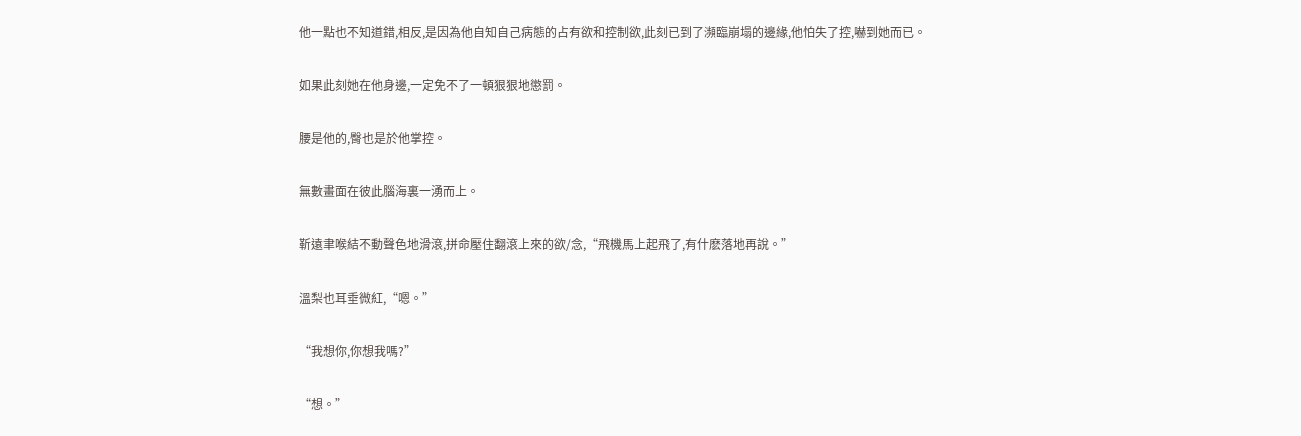他一點也不知道錯,相反,是因為他自知自己病態的占有欲和控制欲,此刻已到了瀕臨崩塌的邊緣,他怕失了控,嚇到她而已。

如果此刻她在他身邊,一定免不了一頓狠狠地懲罰。

腰是他的,臀也是於他掌控。

無數畫面在彼此腦海裏一湧而上。

靳遠聿喉結不動聲色地滑滾,拼命壓住翻滾上來的欲/念,“飛機馬上起飛了,有什麽落地再說。”

溫梨也耳垂微紅,“嗯。”

“我想你,你想我嗎?”

“想。”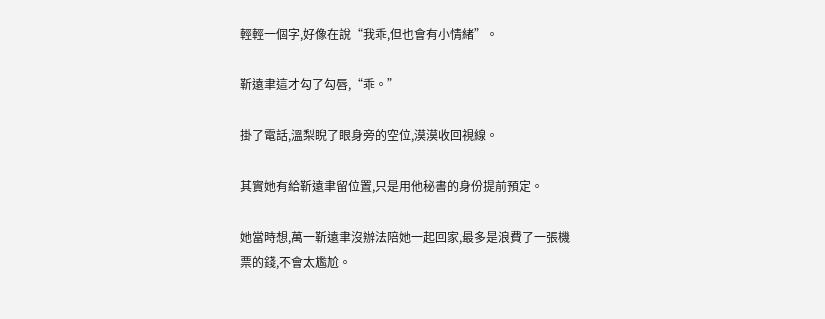輕輕一個字,好像在說“我乖,但也會有小情緒”。

靳遠聿這才勾了勾唇,“乖。”

掛了電話,溫梨睨了眼身旁的空位,漠漠收回視線。

其實她有給靳遠聿留位置,只是用他秘書的身份提前預定。

她當時想,萬一靳遠聿沒辦法陪她一起回家,最多是浪費了一張機票的錢,不會太尷尬。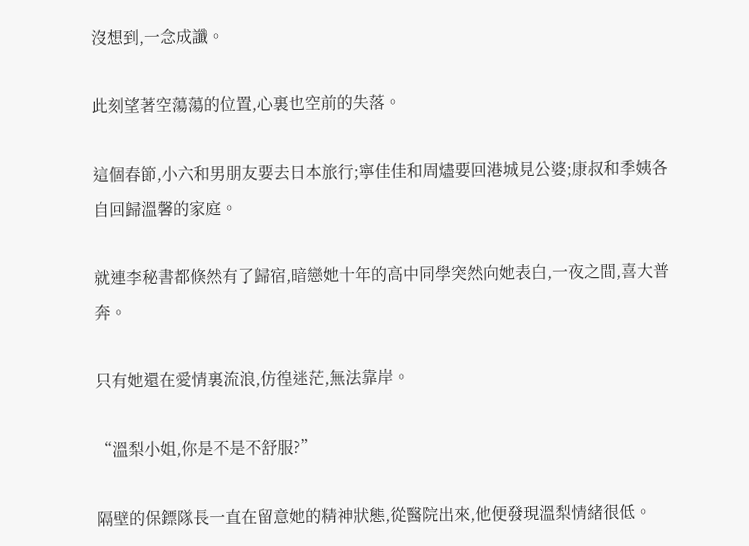沒想到,一念成讖。

此刻望著空蕩蕩的位置,心裏也空前的失落。

這個春節,小六和男朋友要去日本旅行;寧佳佳和周燼要回港城見公婆;康叔和季姨各自回歸溫馨的家庭。

就連李秘書都倏然有了歸宿,暗戀她十年的高中同學突然向她表白,一夜之間,喜大普奔。

只有她還在愛情裏流浪,仿徨迷茫,無法靠岸。

“溫梨小姐,你是不是不舒服?”

隔壁的保鏢隊長一直在留意她的精神狀態,從醫院出來,他便發現溫梨情緒很低。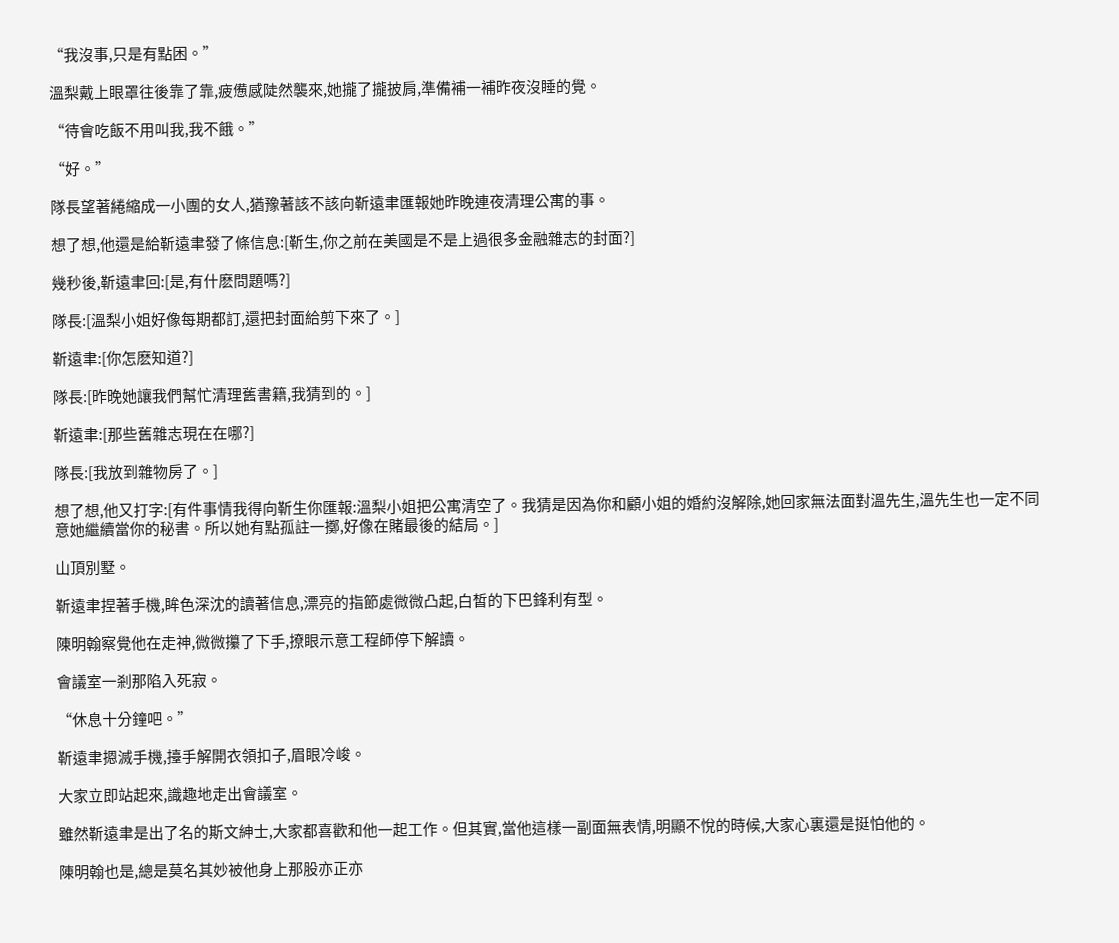“我沒事,只是有點困。”

溫梨戴上眼罩往後靠了靠,疲憊感陡然襲來,她攏了攏披肩,準備補一補昨夜沒睡的覺。

“待會吃飯不用叫我,我不餓。”

“好。”

隊長望著綣縮成一小團的女人,猶豫著該不該向靳遠聿匯報她昨晚連夜清理公寓的事。

想了想,他還是給靳遠聿發了條信息:[靳生,你之前在美國是不是上過很多金融雜志的封面?]

幾秒後,靳遠聿回:[是,有什麽問題嗎?]

隊長:[溫梨小姐好像每期都訂,還把封面給剪下來了。]

靳遠聿:[你怎麽知道?]

隊長:[昨晚她讓我們幫忙清理舊書籍,我猜到的。]

靳遠聿:[那些舊雜志現在在哪?]

隊長:[我放到雜物房了。]

想了想,他又打字:[有件事情我得向靳生你匯報:溫梨小姐把公寓清空了。我猜是因為你和顧小姐的婚約沒解除,她回家無法面對溫先生,溫先生也一定不同意她繼續當你的秘書。所以她有點孤註一擲,好像在賭最後的結局。]

山頂別墅。

靳遠聿捏著手機,眸色深沈的讀著信息,漂亮的指節處微微凸起,白皙的下巴鋒利有型。

陳明翰察覺他在走神,微微攥了下手,撩眼示意工程師停下解讀。

會議室一剎那陷入死寂。

“休息十分鐘吧。”

靳遠聿摁滅手機,擡手解開衣領扣子,眉眼冷峻。

大家立即站起來,識趣地走出會議室。

雖然靳遠聿是出了名的斯文紳士,大家都喜歡和他一起工作。但其實,當他這樣一副面無表情,明顯不悅的時候,大家心裏還是挺怕他的。

陳明翰也是,總是莫名其妙被他身上那股亦正亦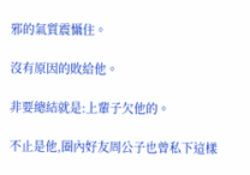邪的氣質震懾住。

沒有原因的敗給他。

非要總結就是:上輩子欠他的。

不止是他,圈內好友周公子也曾私下這樣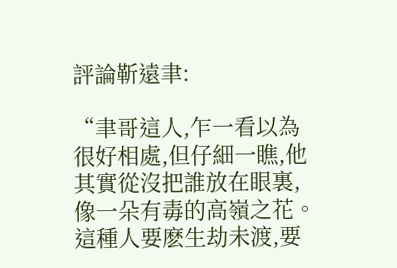評論靳遠聿:

“聿哥這人,乍一看以為很好相處,但仔細一瞧,他其實從沒把誰放在眼裏,像一朵有毒的高嶺之花。這種人要麽生劫未渡,要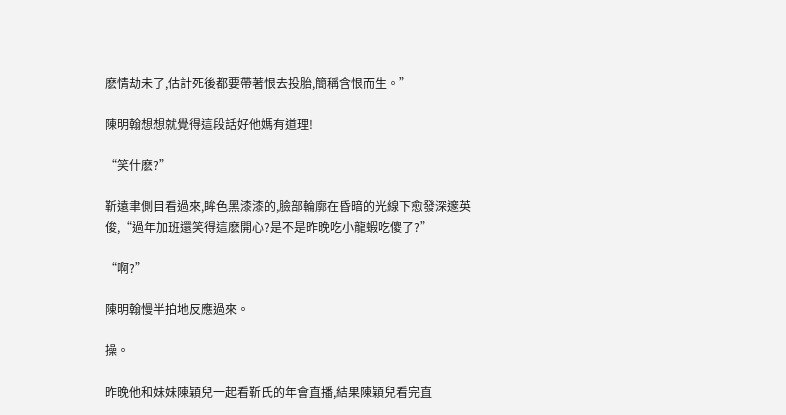麽情劫未了,估計死後都要帶著恨去投胎,簡稱含恨而生。”

陳明翰想想就覺得這段話好他媽有道理!

“笑什麽?”

靳遠聿側目看過來,眸色黑漆漆的,臉部輪廓在昏暗的光線下愈發深邃英俊,“過年加班還笑得這麽開心?是不是昨晚吃小龍蝦吃傻了?”

“啊?”

陳明翰慢半拍地反應過來。

操。

昨晚他和妹妹陳穎兒一起看靳氏的年會直播,結果陳穎兒看完直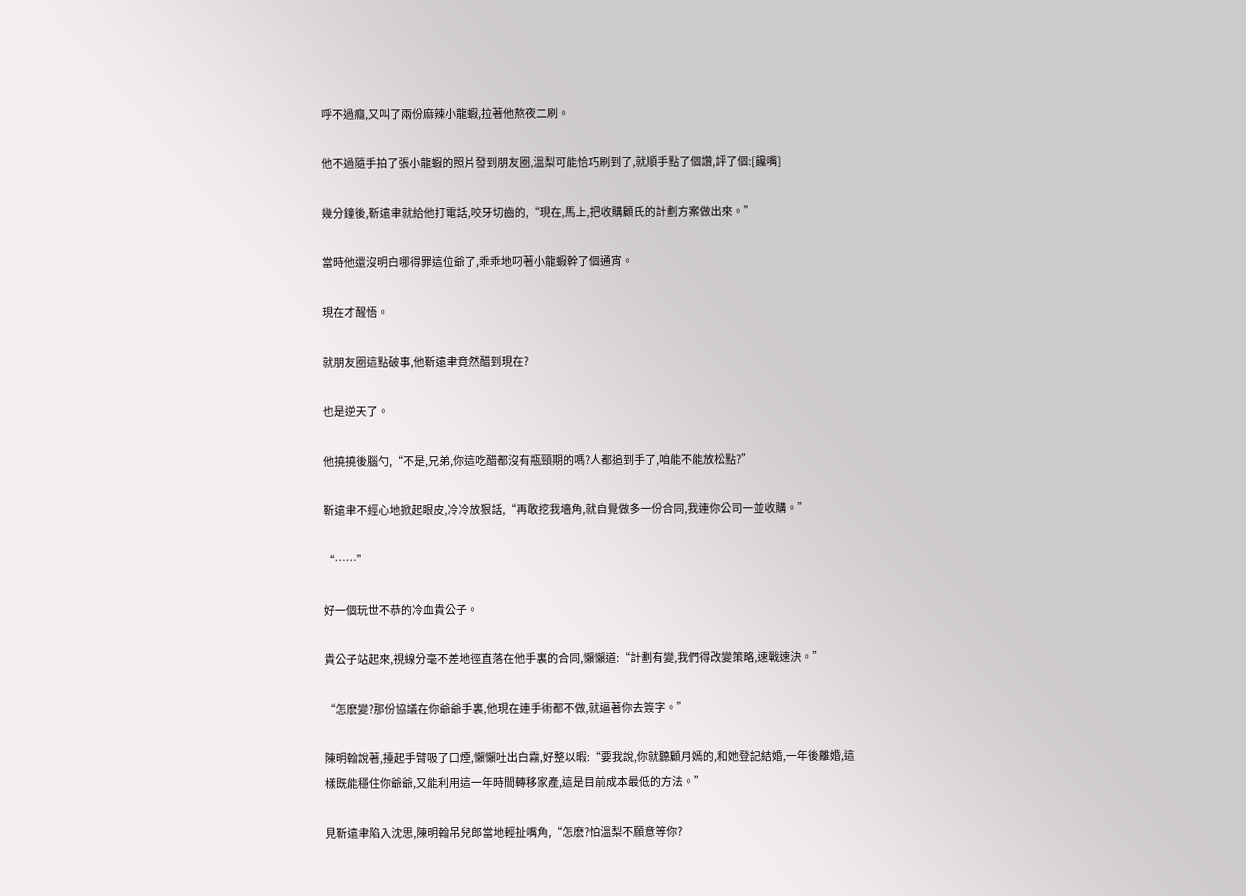呼不過癮,又叫了兩份麻辣小龍蝦,拉著他熬夜二刷。

他不過隨手拍了張小龍蝦的照片發到朋友圈,溫梨可能恰巧刷到了,就順手點了個讚,評了個:[饞嘴]

幾分鐘後,靳遠聿就給他打電話,咬牙切齒的,“現在,馬上,把收購顧氏的計劃方案做出來。”

當時他還沒明白哪得罪這位爺了,乖乖地叼著小龍蝦幹了個通宵。

現在才醒悟。

就朋友圈這點破事,他靳遠聿竟然醋到現在?

也是逆天了。

他撓撓後腦勺,“不是,兄弟,你這吃醋都沒有瓶頸期的嗎?人都追到手了,咱能不能放松點?”

靳遠聿不經心地掀起眼皮,冷冷放狠話,“再敢挖我墻角,就自覺做多一份合同,我連你公司一並收購。”

“……”

好一個玩世不恭的冷血貴公子。

貴公子站起來,視線分毫不差地徑直落在他手裏的合同,懶懶道:“計劃有變,我們得改變策略,速戰速決。”

“怎麽變?那份協議在你爺爺手裏,他現在連手術都不做,就逼著你去簽字。”

陳明翰說著,擡起手臂吸了口煙,懶懶吐出白霧,好整以暇:“要我說,你就聽顧月嫣的,和她登記結婚,一年後離婚,這樣既能穩住你爺爺,又能利用這一年時間轉移家產,這是目前成本最低的方法。”

見靳遠聿陷入沈思,陳明翰吊兒郎當地輕扯嘴角,“怎麽?怕溫梨不願意等你?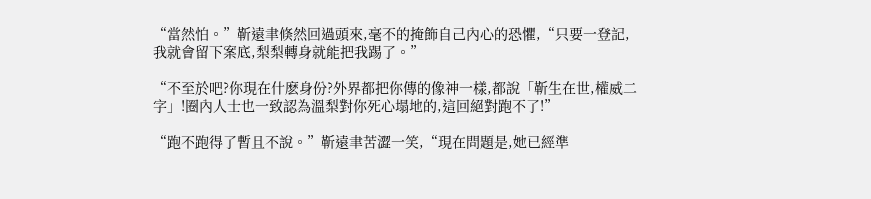“當然怕。”靳遠聿倏然回過頭來,毫不的掩飾自己內心的恐懼,“只要一登記,我就會留下案底,梨梨轉身就能把我踢了。”

“不至於吧?你現在什麽身份?外界都把你傳的像神一樣,都說「靳生在世,權威二字」!圈內人士也一致認為溫梨對你死心塌地的,這回絕對跑不了!”

“跑不跑得了暫且不說。”靳遠聿苦澀一笑,“現在問題是,她已經準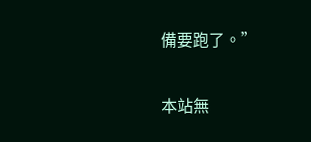備要跑了。”

本站無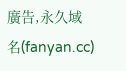廣告,永久域名(fanyan.cc)